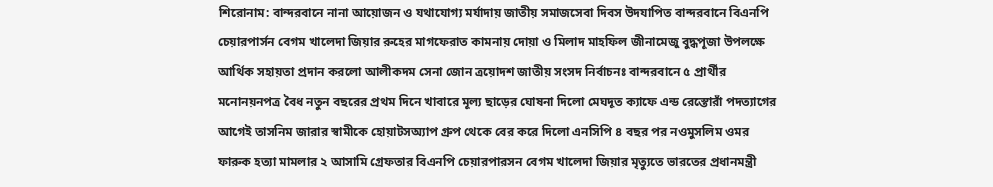শিরোনাম: বান্দরবানে নানা আয়োজন ও যথাযোগ্য মর্যাদায় জাতীয় সমাজসেবা দিবস উদযাপিত বান্দরবানে বিএনপি চেয়ারপার্সন বেগম খালেদা জিয়ার রুহের মাগফেরাত কামনায় দোয়া ও মিলাদ মাহফিল জীনামেজু বুদ্ধপূজা উপলক্ষে আর্থিক সহায়তা প্রদান করলো আলীকদম সেনা জোন ত্রয়োদশ জাতীয় সংসদ নির্বাচনঃ বান্দরবানে ৫ প্রার্থীর মনোনয়নপত্র বৈধ নতুন বছরের প্রথম দিনে খাবারে মূল্য ছাড়ের ঘোষনা দিলো মেঘদূত ক্যাফে এন্ড রেস্তোরাঁ পদত্যাগের আগেই তাসনিম জারার স্বামীকে হোয়াটসঅ্যাপ গ্রুপ থেকে বের করে দিলো এনসিপি ৪ বছর পর নওমুসলিম ওমর ফারুক হত্যা মামলার ২ আসামি গ্রেফতার বিএনপি চেয়ারপারসন বেগম খালেদা জিয়ার মৃত্যুতে ভারতের প্রধানমন্ত্রী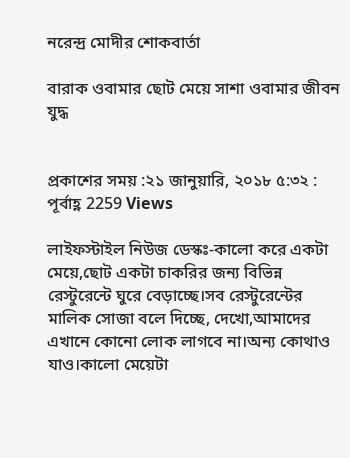নরেন্দ্র মোদীর শোকবার্তা

বারাক ওবামার ছোট মেয়ে সাশা ওবামার জীবন যুদ্ধ


প্রকাশের সময় :২১ জানুয়ারি, ২০১৮ ৫:৩২ : পূর্বাহ্ণ 2259 Views

লাইফস্টাইল নিউজ ডেস্কঃ-কালো করে একটা মেয়ে,ছোট একটা চাকরির জন্য বিভিন্ন রেস্টুরেন্টে ঘুরে বেড়াচ্ছে।সব রেস্টুরেন্টের মালিক সোজা বলে দিচ্ছে, দেখো,আমাদের এখানে কোনো লোক লাগবে না।অন্য কোথাও যাও।কালো মেয়েটা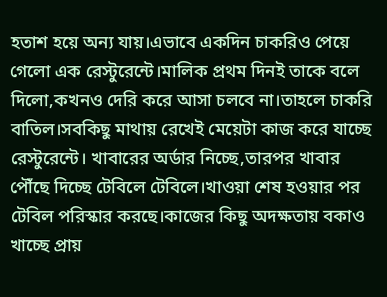হতাশ হয়ে অন্য যায়।এভাবে একদিন চাকরিও পেয়ে গেলো এক রেস্টুরেন্টে।মালিক প্রথম দিনই তাকে বলে দিলো,কখনও দেরি করে আসা চলবে না।তাহলে চাকরি বাতিল।সবকিছু মাথায় রেখেই মেয়েটা কাজ করে যাচ্ছে রেস্টুরেন্টে। খাবারের অর্ডার নিচ্ছে,তারপর খাবার পৌঁছে দিচ্ছে টেবিলে টেবিলে।খাওয়া শেষ হওয়ার পর টেবিল পরিস্কার করছে।কাজের কিছু অদক্ষতায় বকাও খাচ্ছে প্রায়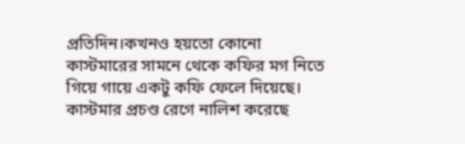প্রতিদিন।কখনও হয়তো কোনো কাস্টমারের সামনে থেকে কফির মগ নিতে গিয়ে গায়ে একটু কফি ফেলে দিয়েছে। কাস্টমার প্রচণ্ড রেগে নালিশ করেছে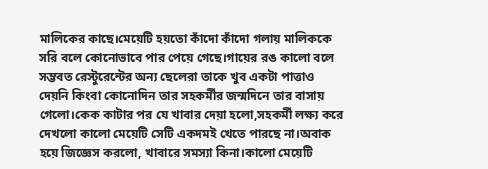মালিকের কাছে।মেয়েটি হয়তো কাঁদো কাঁদো গলায় মালিককে সরি বলে কোনোভাবে পার পেয়ে গেছে।গায়ের রঙ কালো বলে সম্ভবত রেস্টুরেন্টের অন্য ছেলেরা তাকে খুব একটা পাত্তাও দেয়নি কিংবা কোনোদিন তার সহকর্মীর জন্মদিনে তার বাসায় গেলো।কেক কাটার পর যে খাবার দেয়া হলো,সহকর্মী লক্ষ্য করে দেখলো কালো মেয়েটি সেটি একদমই খেতে পারছে না।অবাক হয়ে জিজ্ঞেস করলো, খাবারে সমস্যা কিনা।কালো মেয়েটি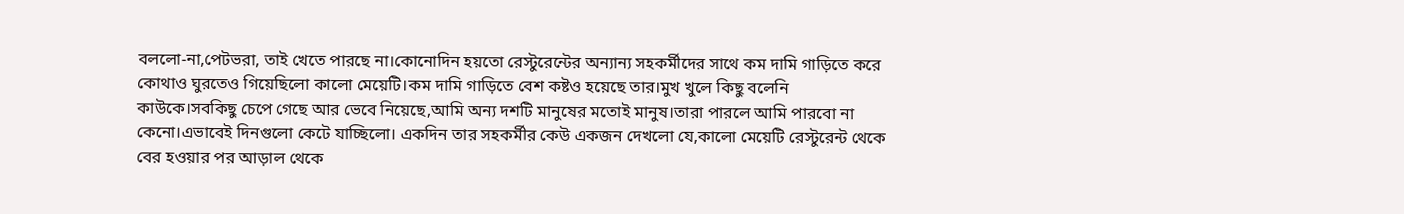বললো-না,পেটভরা, তাই খেতে পারছে না।কোনোদিন হয়তো রেস্টুরেন্টের অন্যান্য সহকর্মীদের সাথে কম দামি গাড়িতে করে কোথাও ঘুরতেও গিয়েছিলো কালো মেয়েটি।কম দামি গাড়িতে বেশ কষ্টও হয়েছে তার।মুখ খুলে কিছু বলেনি কাউকে।সবকিছু চেপে গেছে আর ভেবে নিয়েছে,আমি অন্য দশটি মানুষের মতোই মানুষ।তারা পারলে আমি পারবো না কেনো।এভাবেই দিনগুলো কেটে যাচ্ছিলো। একদিন তার সহকর্মীর কেউ একজন দেখলো যে,কালো মেয়েটি রেস্টুরেন্ট থেকে বের হওয়ার পর আড়াল থেকে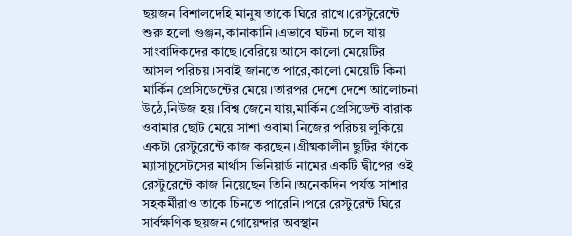ছয়জন বিশালদেহি মানুষ তাকে ঘিরে রাখে।রেস্টুরেন্টে শুরু হলো গুঞ্জন,কানাকানি।এভাবে ঘটনা চলে যায় সাংবাদিকদের কাছে।বেরিয়ে আসে কালো মেয়েটির আসল পরিচয়।সবাই জানতে পারে,কালো মেয়েটি কিনা মার্কিন প্রেসিডেন্টের মেয়ে।তারপর দেশে দেশে আলোচনা উঠে,নিউজ হয়।বিশ্ব জেনে যায়,মার্কিন প্রেসিডেন্ট বারাক ওবামার ছোট মেয়ে সাশা ওবামা নিজের পরিচয় লুকিয়ে একটা রেস্টুরেন্টে কাজ করছেন।গ্রীষ্মকালীন ছুটির ফাঁকে ম্যাসাচুসেটসের মার্থাস ভিনিয়ার্ড নামের একটি দ্বীপের ওই রেস্টুরেন্টে কাজ নিয়েছেন তিনি।অনেকদিন পর্যন্ত সাশার সহকর্মীরাও তাকে চিনতে পারেনি।পরে রেস্টুরেন্ট ঘিরে সার্বক্ষণিক ছয়জন গোয়েন্দার অবস্থান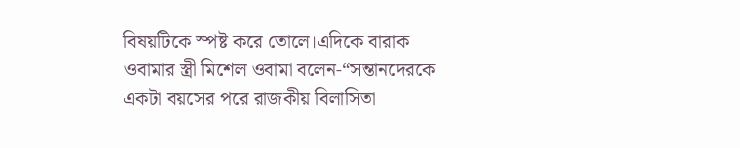বিষয়টিকে স্পষ্ট করে তোলে।এদিকে বারাক ওবামার স্ত্রী মিশেল ওবামা বলেন-“সন্তানদেরকে একটা বয়সের পরে রাজকীয় বিলাসিতা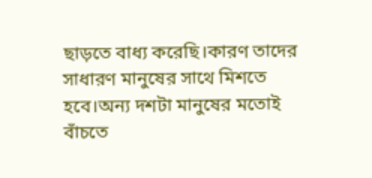ছাড়তে বাধ্য করেছি।কারণ তাদের সাধারণ মানুষের সাথে মিশতে হবে।অন্য দশটা মানুষের মতোই বাঁচতে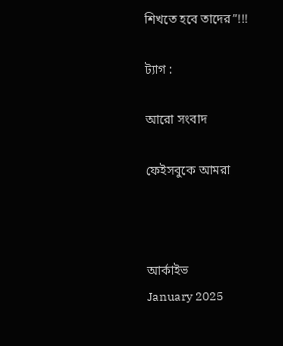শিখতে হবে তাদের”!!!

ট্যাগ :

আরো সংবাদ

ফেইসবুকে আমরা



আর্কাইভ
January 2025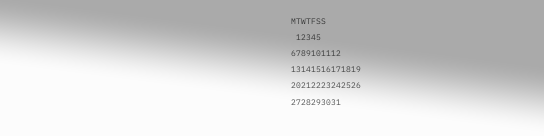MTWTFSS
 12345
6789101112
13141516171819
20212223242526
2728293031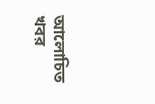আলোচিত খবর